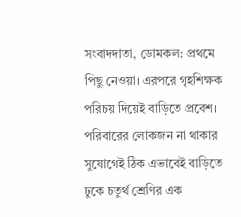সংবাদদাতা, ডোমকল: প্রথমে পিছু নেওয়া। এরপরে গৃহশিক্ষক পরিচয় দিয়েই বাড়িতে প্রবেশ। পরিবারের লোকজন না থাকার সুযোগেই ঠিক এভাবেই বাড়িতে ঢুকে চতুর্থ শ্রেণির এক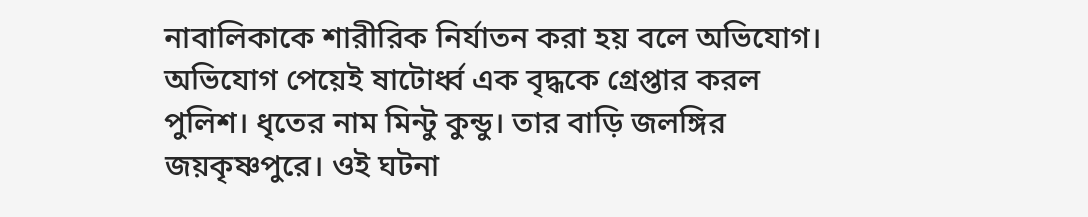নাবালিকাকে শারীরিক নির্যাতন করা হয় বলে অভিযোগ। অভিযোগ পেয়েই ষাটোর্ধ্ব এক বৃদ্ধকে গ্রেপ্তার করল পুলিশ। ধৃতের নাম মিন্টু কুন্ডু। তার বাড়ি জলঙ্গির জয়কৃষ্ণপুরে। ওই ঘটনা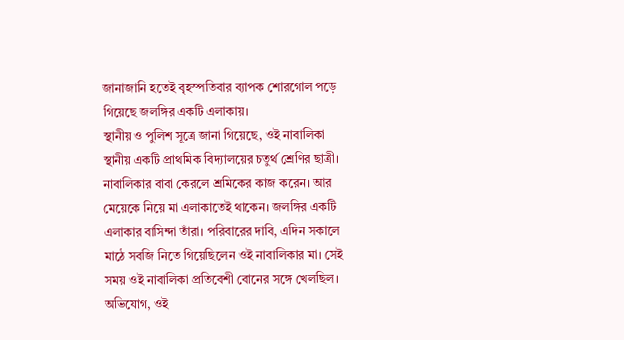জানাজানি হতেই বৃহস্পতিবার ব্যাপক শোরগোল পড়ে গিয়েছে জলঙ্গির একটি এলাকায়।
স্থানীয় ও পুলিশ সূত্রে জানা গিয়েছে, ওই নাবালিকা স্থানীয় একটি প্রাথমিক বিদ্যালয়ের চতুর্থ শ্রেণির ছাত্রী। নাবালিকার বাবা কেরলে শ্রমিকের কাজ করেন। আর মেয়েকে নিয়ে মা এলাকাতেই থাকেন। জলঙ্গির একটি এলাকার বাসিন্দা তাঁরা। পরিবারের দাবি, এদিন সকালে মাঠে সবজি নিতে গিয়েছিলেন ওই নাবালিকার মা। সেই সময় ওই নাবালিকা প্রতিবেশী বোনের সঙ্গে খেলছিল। অভিযোগ, ওই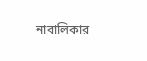নাবালিকার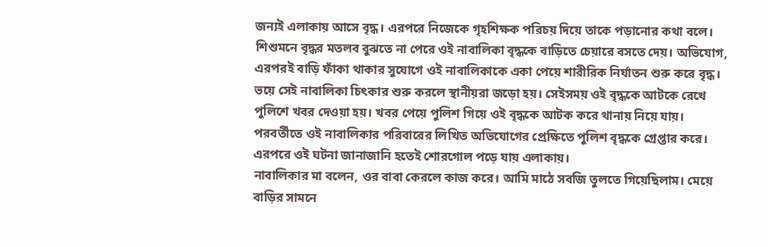জন্যই এলাকায় আসে বৃদ্ধ। এরপরে নিজেকে গৃহশিক্ষক পরিচয় দিয়ে তাকে পড়ানোর কথা বলে। শিশুমনে বৃদ্ধর মতলব বুঝতে না পেরে ওই নাবালিকা বৃদ্ধকে বাড়িতে চেয়ারে বসতে দেয়। অভিযোগ, এরপরই বাড়ি ফাঁকা থাকার সুযোগে ওই নাবালিকাকে একা পেয়ে শারীরিক নির্যাতন শুরু করে বৃদ্ধ। ভয়ে সেই নাবালিকা চিৎকার শুরু করলে স্থানীয়রা জড়ো হয়। সেইসময় ওই বৃদ্ধকে আটকে রেখে পুলিশে খবর দেওয়া হয়। খবর পেয়ে পুলিশ গিয়ে ওই বৃদ্ধকে আটক করে থানায় নিয়ে যায়। পরবর্তীতে ওই নাবালিকার পরিবারের লিখিত অভিযোগের প্রেক্ষিতে পুলিশ বৃদ্ধকে গ্রেপ্তার করে। এরপরে ওই ঘটনা জানাজানি হতেই শোরগোল পড়ে যায় এলাকায়।
নাবালিকার মা বলেন, ওর বাবা কেরলে কাজ করে। আমি মাঠে সবজি তুলতে গিয়েছিলাম। মেয়ে বাড়ির সামনে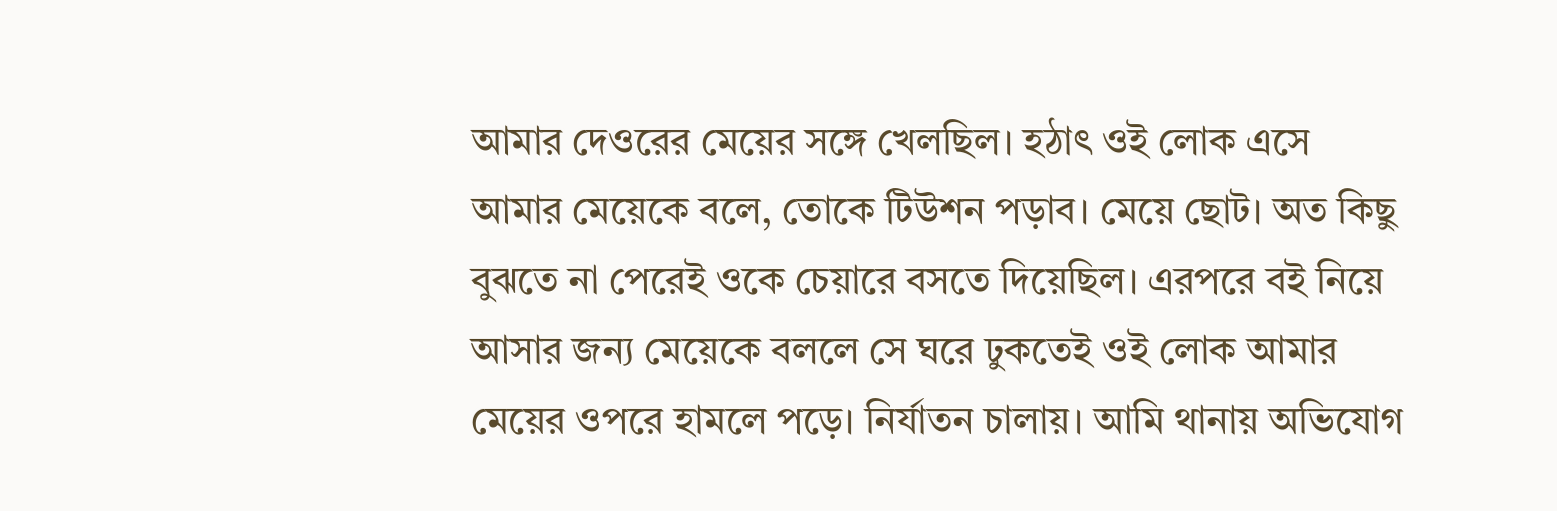আমার দেওরের মেয়ের সঙ্গে খেলছিল। হঠাৎ ওই লোক এসে আমার মেয়েকে বলে, তোকে টিউশন পড়াব। মেয়ে ছোট। অত কিছু বুঝতে না পেরেই ওকে চেয়ারে বসতে দিয়েছিল। এরপরে বই নিয়ে আসার জন্য মেয়েকে বললে সে ঘরে ঢুকতেই ওই লোক আমার মেয়ের ওপরে হামলে পড়ে। নির্যাতন চালায়। আমি থানায় অভিযোগ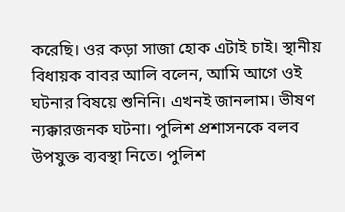করেছি। ওর কড়া সাজা হোক এটাই চাই। স্থানীয় বিধায়ক বাবর আলি বলেন, আমি আগে ওই ঘটনার বিষয়ে শুনিনি। এখনই জানলাম। ভীষণ ন্যক্কারজনক ঘটনা। পুলিশ প্রশাসনকে বলব উপযুক্ত ব্যবস্থা নিতে। পুলিশ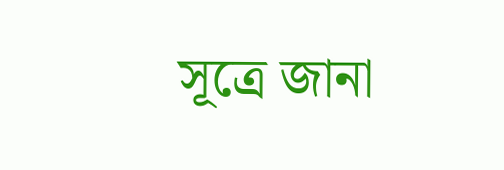সূত্রে জানা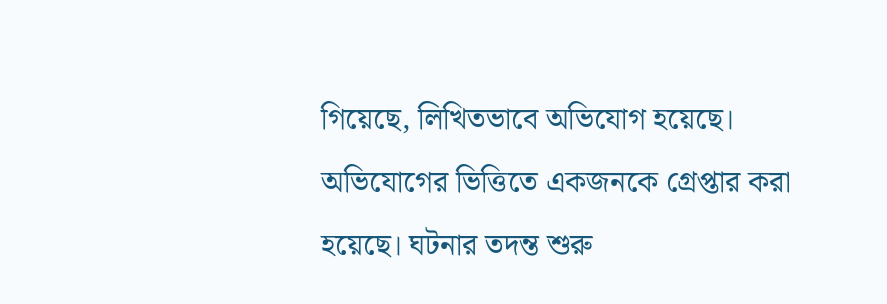গিয়েছে, লিখিতভাবে অভিযোগ হয়েছে। অভিযোগের ভিত্তিতে একজনকে গ্রেপ্তার করা হয়েছে। ঘটনার তদন্ত শুরু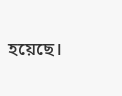হয়েছে।